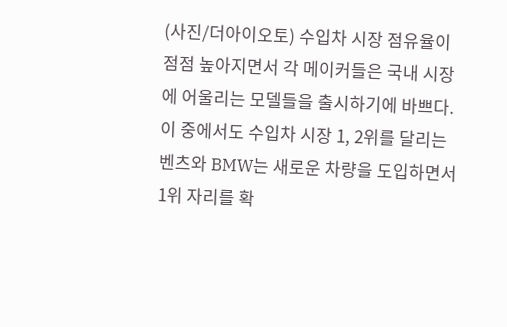(사진/더아이오토) 수입차 시장 점유율이 점점 높아지면서 각 메이커들은 국내 시장에 어울리는 모델들을 출시하기에 바쁘다. 이 중에서도 수입차 시장 1, 2위를 달리는 벤츠와 BMW는 새로운 차량을 도입하면서 1위 자리를 확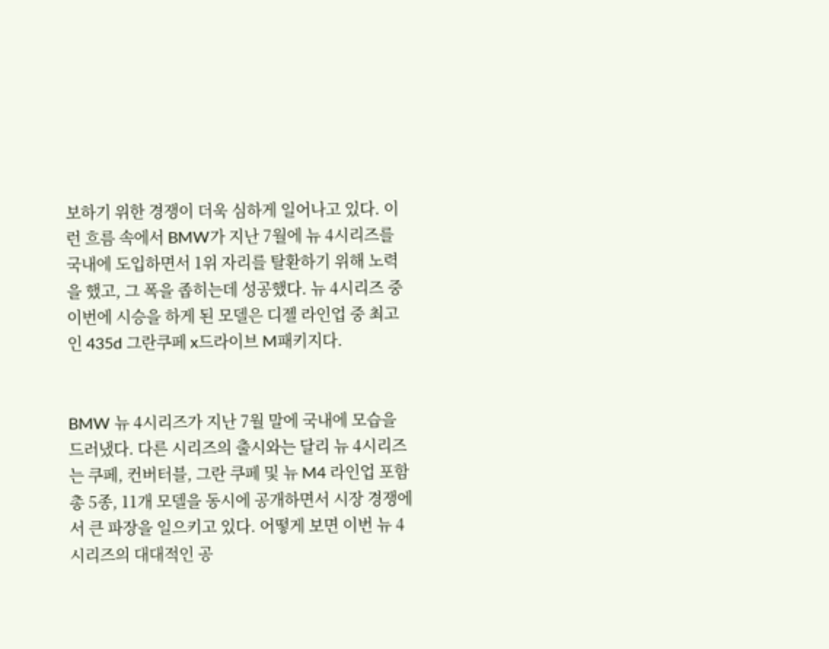보하기 위한 경쟁이 더욱 심하게 일어나고 있다. 이런 흐름 속에서 BMW가 지난 7월에 뉴 4시리즈를 국내에 도입하면서 1위 자리를 탈환하기 위해 노력을 했고, 그 폭을 좁히는데 성공했다. 뉴 4시리즈 중 이번에 시승을 하게 된 모델은 디젤 라인업 중 최고인 435d 그란쿠페 x드라이브 M패키지다.


BMW 뉴 4시리즈가 지난 7월 말에 국내에 모습을 드러냈다. 다른 시리즈의 출시와는 달리 뉴 4시리즈는 쿠페, 컨버터블, 그란 쿠페 및 뉴 M4 라인업 포함 총 5종, 11개 모델을 동시에 공개하면서 시장 경쟁에서 큰 파장을 일으키고 있다. 어떻게 보면 이번 뉴 4시리즈의 대대적인 공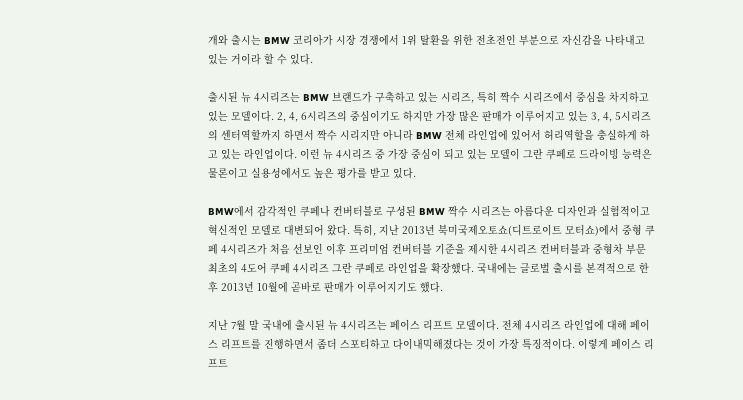개와 출시는 BMW 코리아가 시장 경쟁에서 1위 탈환을 위한 전초전인 부분으로 자신감을 나타내고 있는 거이라 할 수 있다.

출시된 뉴 4시리즈는 BMW 브랜드가 구축하고 있는 시리즈, 특히 짝수 시리즈에서 중심을 차지하고 있는 모델이다. 2, 4, 6시리즈의 중심이기도 하지만 가장 많은 판매가 이루어지고 있는 3, 4, 5시리즈의 센터역할까지 하면서 짝수 시리지만 아니라 BMW 전체 라인업에 있어서 허리역할을 충실하게 하고 있는 라인업이다. 이런 뉴 4시리즈 중 가장 중심이 되고 있는 모델이 그란 쿠페로 드라이빙 능력은 물론이고 실용성에서도 높은 평가를 받고 있다.

BMW에서 감각적인 쿠페나 컨버터블로 구성된 BMW 짝수 시리즈는 아름다운 디자인과 실험적이고 혁신적인 모델로 대변되어 왔다. 특히, 지난 2013년 북미국제오토쇼(디트로이트 모터쇼)에서 중형 쿠페 4시리즈가 처음 선보인 이후 프리미엄 컨버터블 기준을 제시한 4시리즈 컨버터블과 중형차 부문 최초의 4도어 쿠페 4시리즈 그란 쿠페로 라인업을 확장했다. 국내에는 글로벌 출시를 본격적으로 한 후 2013년 10월에 곧바로 판매가 이루어지기도 했다.

지난 7월 말 국내에 출시된 뉴 4시리즈는 페이스 리프트 모델이다. 전체 4시리즈 라인업에 대해 페이스 리프트를 진행하면서 좀더 스포티하고 다이내믹해졌다는 것이 가장 특징적이다. 이렇게 페이스 리프트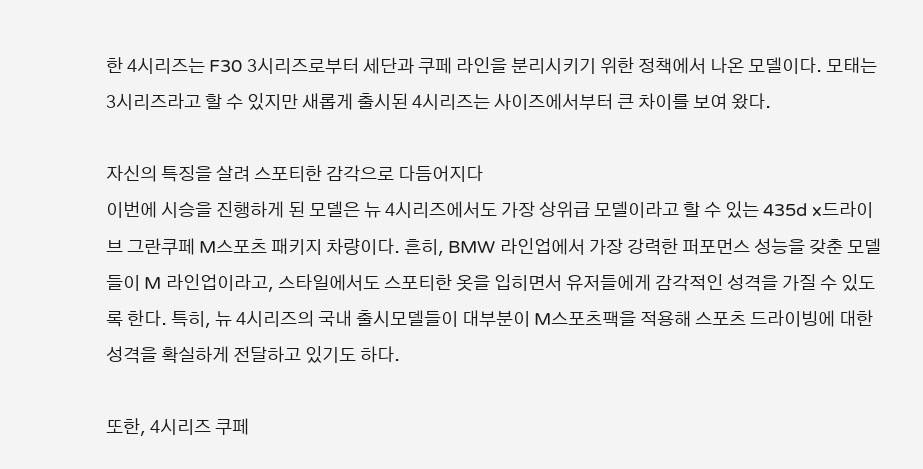한 4시리즈는 F30 3시리즈로부터 세단과 쿠페 라인을 분리시키기 위한 정책에서 나온 모델이다. 모태는 3시리즈라고 할 수 있지만 새롭게 출시된 4시리즈는 사이즈에서부터 큰 차이를 보여 왔다.

자신의 특징을 살려 스포티한 감각으로 다듬어지다
이번에 시승을 진행하게 된 모델은 뉴 4시리즈에서도 가장 상위급 모델이라고 할 수 있는 435d x드라이브 그란쿠페 M스포츠 패키지 차량이다. 흔히, BMW 라인업에서 가장 강력한 퍼포먼스 성능을 갖춘 모델들이 M 라인업이라고, 스타일에서도 스포티한 옷을 입히면서 유저들에게 감각적인 성격을 가질 수 있도록 한다. 특히, 뉴 4시리즈의 국내 출시모델들이 대부분이 M스포츠팩을 적용해 스포츠 드라이빙에 대한 성격을 확실하게 전달하고 있기도 하다.

또한, 4시리즈 쿠페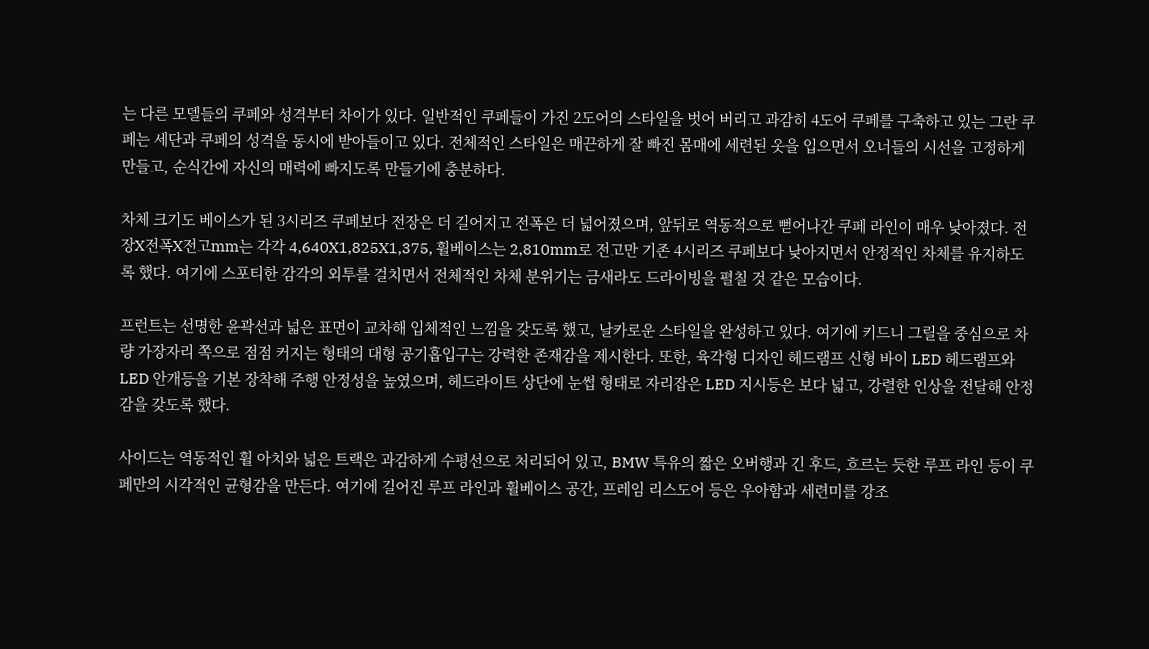는 다른 모델들의 쿠페와 성격부터 차이가 있다. 일반적인 쿠페들이 가진 2도어의 스타일을 벗어 버리고 과감히 4도어 쿠페를 구축하고 있는 그란 쿠페는 세단과 쿠페의 성격을 동시에 받아들이고 있다. 전체적인 스타일은 매끈하게 잘 빠진 몸매에 세련된 옷을 입으면서 오너들의 시선을 고정하게 만들고, 순식간에 자신의 매력에 빠지도록 만들기에 충분하다.

차체 크기도 베이스가 된 3시리즈 쿠페보다 전장은 더 길어지고 전폭은 더 넓어졌으며, 앞뒤로 역동적으로 뻗어나간 쿠페 라인이 매우 낮아졌다. 전장X전폭X전고mm는 각각 4,640X1,825X1,375, 휠베이스는 2,810mm로 전고만 기존 4시리즈 쿠페보다 낮아지면서 안정적인 차체를 유지하도록 했다. 여기에 스포티한 감각의 외투를 걸치면서 전체적인 차체 분위기는 금새라도 드라이빙을 펼칠 것 같은 모습이다.

프런트는 선명한 윤곽선과 넓은 표면이 교차해 입체적인 느낌을 갖도록 했고, 날카로운 스타일을 완성하고 있다. 여기에 키드니 그릴을 중심으로 차량 가장자리 쪽으로 점점 커지는 형태의 대형 공기흡입구는 강력한 존재감을 제시한다. 또한, 육각형 디자인 헤드램프 신형 바이 LED 헤드램프와 LED 안개등을 기본 장착해 주행 안정성을 높였으며, 헤드라이트 상단에 눈썹 형태로 자리잡은 LED 지시등은 보다 넓고, 강렬한 인상을 전달해 안정감을 갖도록 했다.

사이드는 역동적인 휠 아치와 넓은 트랙은 과감하게 수평선으로 처리되어 있고, BMW 특유의 짧은 오버행과 긴 후드, 흐르는 듯한 루프 라인 등이 쿠페만의 시각적인 균형감을 만든다. 여기에 길어진 루프 라인과 휠베이스 공간, 프레임 리스도어 등은 우아함과 세련미를 강조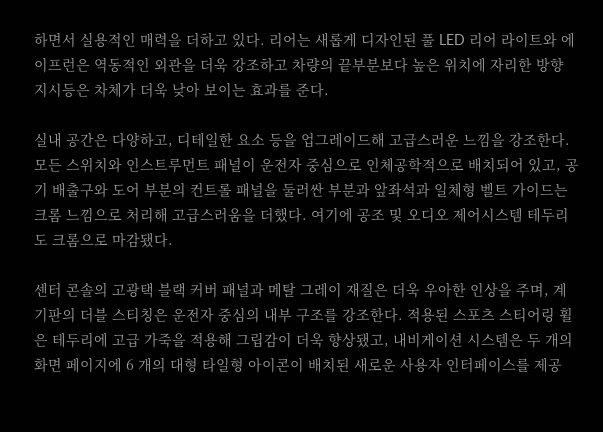하면서 실용적인 매력을 더하고 있다. 리어는 새롭게 디자인된 풀 LED 리어 라이트와 에이프런은 역동적인 외관을 더욱 강조하고 차량의 끝부분보다 높은 위치에 자리한 방향 지시등은 차체가 더욱 낮아 보이는 효과를 준다.

실내 공간은 다양하고, 디테일한 요소 등을 업그레이드해 고급스러운 느낌을 강조한다. 모든 스위치와 인스트루먼트 패널이 운전자 중심으로 인체공학적으로 배치되어 있고, 공기 배출구와 도어 부분의 컨트롤 패널을 둘러싼 부분과 앞좌석과 일체형 벨트 가이드는 크롬 느낌으로 처리해 고급스러움을 더했다. 여기에 공조 및 오디오 제어시스템 테두리도 크롬으로 마감됐다.

센터 콘솔의 고광택 블랙 커버 패널과 메탈 그레이 재질은 더욱 우아한 인상을 주며, 계기판의 더블 스티칭은 운전자 중심의 내부 구조를 강조한다. 적용된 스포츠 스티어링 휠은 테두리에 고급 가죽을 적용해 그립감이 더욱 향상됐고, 내비게이션 시스템은 두 개의 화면 페이지에 6 개의 대형 타일형 아이콘이 배치된 새로운 사용자 인터페이스를 제공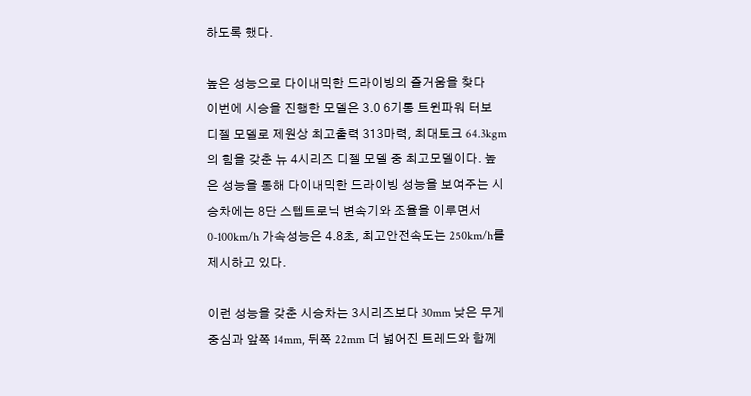하도록 했다.

높은 성능으로 다이내믹한 드라이빙의 즐거움을 찾다
이번에 시승을 진행한 모델은 3.0 6기통 트윈파워 터보 디젤 모델로 제원상 최고출력 313마력, 최대토크 64.3kgm의 힘을 갖춘 뉴 4시리즈 디젤 모델 중 최고모델이다. 높은 성능을 통해 다이내믹한 드라이빙 성능을 보여주는 시승차에는 8단 스텝트로닉 변속기와 조율을 이루면서 0-100km/h 가속성능은 4.8초, 최고안전속도는 250km/h를 제시하고 있다.

이런 성능을 갖춘 시승차는 3시리즈보다 30mm 낮은 무게중심과 앞쪽 14mm, 뒤쪽 22mm 더 넓어진 트레드와 함께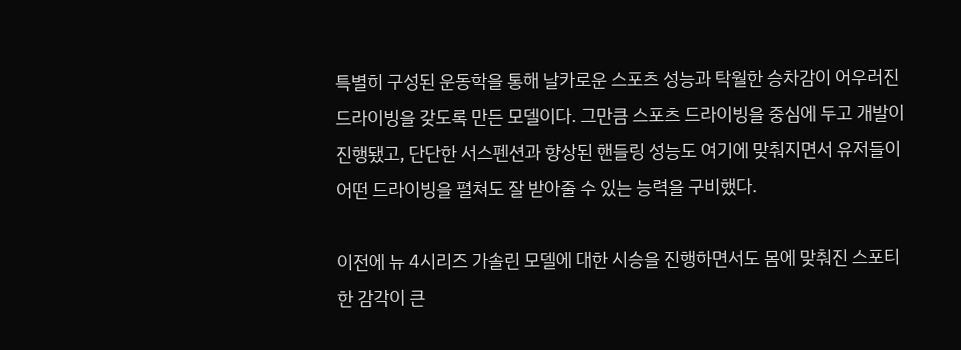특별히 구성된 운동학을 통해 날카로운 스포츠 성능과 탁월한 승차감이 어우러진 드라이빙을 갖도록 만든 모델이다. 그만큼 스포츠 드라이빙을 중심에 두고 개발이 진행됐고, 단단한 서스펜션과 향상된 핸들링 성능도 여기에 맞춰지면서 유저들이 어떤 드라이빙을 펼쳐도 잘 받아줄 수 있는 능력을 구비했다.

이전에 뉴 4시리즈 가솔린 모델에 대한 시승을 진행하면서도 몸에 맞춰진 스포티한 감각이 큰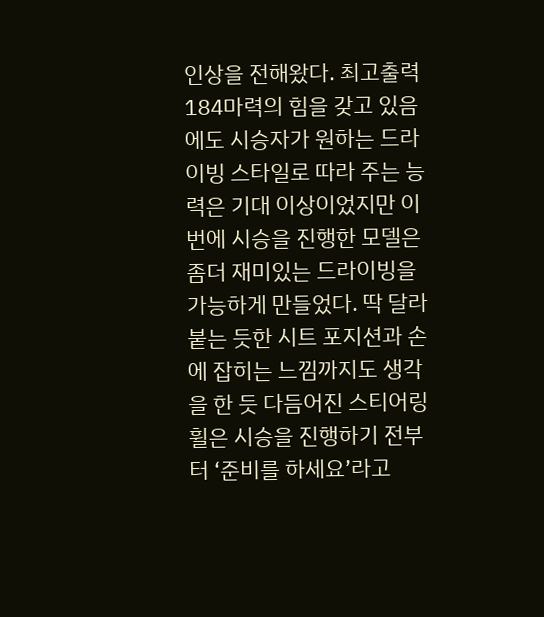인상을 전해왔다. 최고출력 184마력의 힘을 갖고 있음에도 시승자가 원하는 드라이빙 스타일로 따라 주는 능력은 기대 이상이었지만 이번에 시승을 진행한 모델은 좀더 재미있는 드라이빙을 가능하게 만들었다. 딱 달라붙는 듯한 시트 포지션과 손에 잡히는 느낌까지도 생각을 한 듯 다듬어진 스티어링 휠은 시승을 진행하기 전부터 ‘준비를 하세요’라고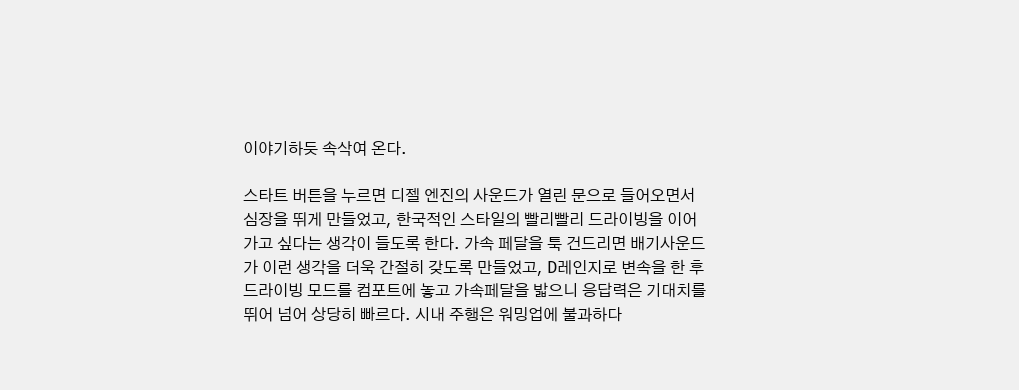이야기하듯 속삭여 온다.

스타트 버튼을 누르면 디젤 엔진의 사운드가 열린 문으로 들어오면서 심장을 뛰게 만들었고, 한국적인 스타일의 빨리빨리 드라이빙을 이어가고 싶다는 생각이 들도록 한다. 가속 페달을 툭 건드리면 배기사운드가 이런 생각을 더욱 간절히 갖도록 만들었고, D레인지로 변속을 한 후 드라이빙 모드를 컴포트에 놓고 가속페달을 밟으니 응답력은 기대치를 뛰어 넘어 상당히 빠르다. 시내 주행은 워밍업에 불과하다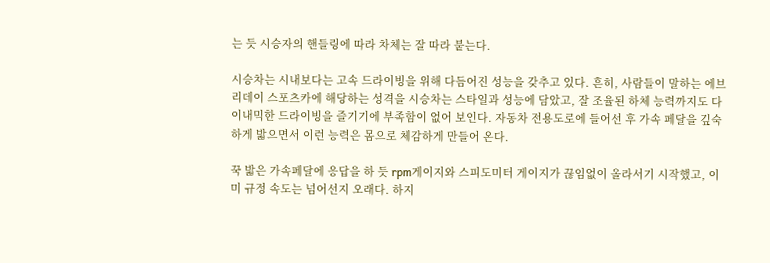는 듯 시승자의 핸들링에 따라 차체는 잘 따라 붙는다.

시승차는 시내보다는 고속 드라이빙을 위해 다듬어진 성능을 갖추고 있다. 흔히, 사람들이 말하는 에브리데이 스포츠카에 해당하는 성격을 시승차는 스타일과 성능에 담았고, 잘 조율된 하체 능력까지도 다이내믹한 드라이빙을 즐기기에 부족함이 없어 보인다. 자동차 전용도로에 들어선 후 가속 페달을 깊숙하게 밟으면서 이런 능력은 몸으로 체감하게 만들어 온다.

꾹 밟은 가속페달에 응답을 하 듯 rpm게이지와 스피도미터 게이지가 끊임없이 올라서기 시작했고, 이미 규정 속도는 넘어선지 오래다. 하지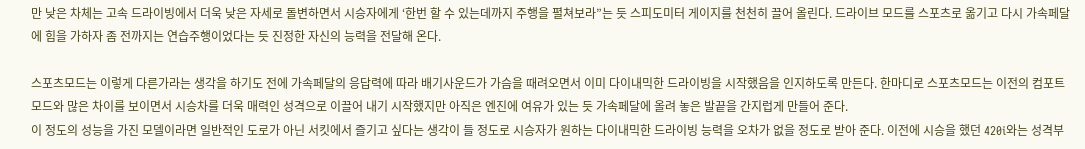만 낮은 차체는 고속 드라이빙에서 더욱 낮은 자세로 돌변하면서 시승자에게 ‘한번 할 수 있는데까지 주행을 펼쳐보라”는 듯 스피도미터 게이지를 천천히 끌어 올린다. 드라이브 모드를 스포츠로 옮기고 다시 가속페달에 힘을 가하자 좀 전까지는 연습주행이었다는 듯 진정한 자신의 능력을 전달해 온다.

스포츠모드는 이렇게 다른가라는 생각을 하기도 전에 가속페달의 응답력에 따라 배기사운드가 가슴을 때려오면서 이미 다이내믹한 드라이빙을 시작했음을 인지하도록 만든다. 한마디로 스포츠모드는 이전의 컴포트모드와 많은 차이를 보이면서 시승차를 더욱 매력인 성격으로 이끌어 내기 시작했지만 아직은 엔진에 여유가 있는 듯 가속페달에 올려 놓은 발끝을 간지럽게 만들어 준다.
이 정도의 성능을 가진 모델이라면 일반적인 도로가 아닌 서킷에서 즐기고 싶다는 생각이 들 정도로 시승자가 원하는 다이내믹한 드라이빙 능력을 오차가 없을 정도로 받아 준다. 이전에 시승을 했던 420i와는 성격부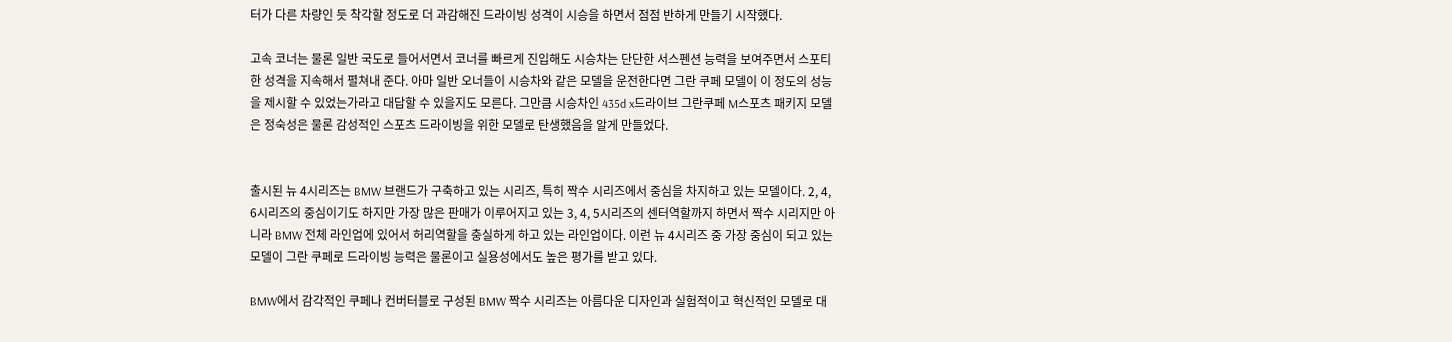터가 다른 차량인 듯 착각할 정도로 더 과감해진 드라이빙 성격이 시승을 하면서 점점 반하게 만들기 시작했다.

고속 코너는 물론 일반 국도로 들어서면서 코너를 빠르게 진입해도 시승차는 단단한 서스펜션 능력을 보여주면서 스포티한 성격을 지속해서 펼쳐내 준다. 아마 일반 오너들이 시승차와 같은 모델을 운전한다면 그란 쿠페 모델이 이 정도의 성능을 제시할 수 있었는가라고 대답할 수 있을지도 모른다. 그만큼 시승차인 435d x드라이브 그란쿠페 M스포츠 패키지 모델은 정숙성은 물론 감성적인 스포츠 드라이빙을 위한 모델로 탄생했음을 알게 만들었다.


출시된 뉴 4시리즈는 BMW 브랜드가 구축하고 있는 시리즈, 특히 짝수 시리즈에서 중심을 차지하고 있는 모델이다. 2, 4, 6시리즈의 중심이기도 하지만 가장 많은 판매가 이루어지고 있는 3, 4, 5시리즈의 센터역할까지 하면서 짝수 시리지만 아니라 BMW 전체 라인업에 있어서 허리역할을 충실하게 하고 있는 라인업이다. 이런 뉴 4시리즈 중 가장 중심이 되고 있는 모델이 그란 쿠페로 드라이빙 능력은 물론이고 실용성에서도 높은 평가를 받고 있다.

BMW에서 감각적인 쿠페나 컨버터블로 구성된 BMW 짝수 시리즈는 아름다운 디자인과 실험적이고 혁신적인 모델로 대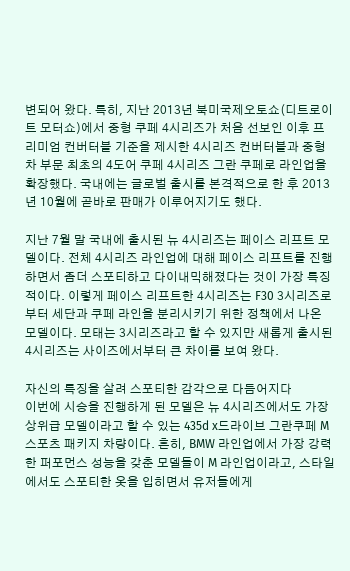변되어 왔다. 특히, 지난 2013년 북미국제오토쇼(디트로이트 모터쇼)에서 중형 쿠페 4시리즈가 처음 선보인 이후 프리미엄 컨버터블 기준을 제시한 4시리즈 컨버터블과 중형차 부문 최초의 4도어 쿠페 4시리즈 그란 쿠페로 라인업을 확장했다. 국내에는 글로벌 출시를 본격적으로 한 후 2013년 10월에 곧바로 판매가 이루어지기도 했다.

지난 7월 말 국내에 출시된 뉴 4시리즈는 페이스 리프트 모델이다. 전체 4시리즈 라인업에 대해 페이스 리프트를 진행하면서 좀더 스포티하고 다이내믹해졌다는 것이 가장 특징적이다. 이렇게 페이스 리프트한 4시리즈는 F30 3시리즈로부터 세단과 쿠페 라인을 분리시키기 위한 정책에서 나온 모델이다. 모태는 3시리즈라고 할 수 있지만 새롭게 출시된 4시리즈는 사이즈에서부터 큰 차이를 보여 왔다.

자신의 특징을 살려 스포티한 감각으로 다듬어지다
이번에 시승을 진행하게 된 모델은 뉴 4시리즈에서도 가장 상위급 모델이라고 할 수 있는 435d x드라이브 그란쿠페 M스포츠 패키지 차량이다. 흔히, BMW 라인업에서 가장 강력한 퍼포먼스 성능을 갖춘 모델들이 M 라인업이라고, 스타일에서도 스포티한 옷을 입히면서 유저들에게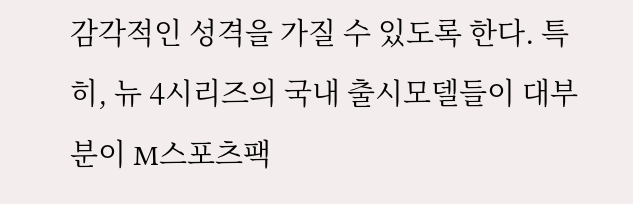감각적인 성격을 가질 수 있도록 한다. 특히, 뉴 4시리즈의 국내 출시모델들이 대부분이 M스포츠팩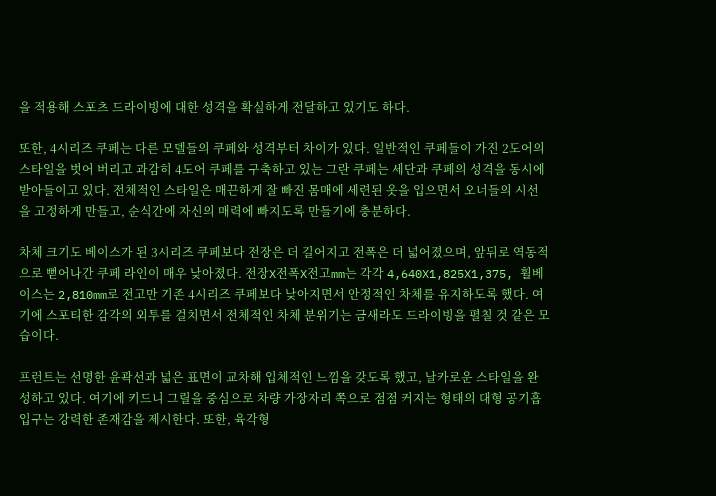을 적용해 스포츠 드라이빙에 대한 성격을 확실하게 전달하고 있기도 하다.

또한, 4시리즈 쿠페는 다른 모델들의 쿠페와 성격부터 차이가 있다. 일반적인 쿠페들이 가진 2도어의 스타일을 벗어 버리고 과감히 4도어 쿠페를 구축하고 있는 그란 쿠페는 세단과 쿠페의 성격을 동시에 받아들이고 있다. 전체적인 스타일은 매끈하게 잘 빠진 몸매에 세련된 옷을 입으면서 오너들의 시선을 고정하게 만들고, 순식간에 자신의 매력에 빠지도록 만들기에 충분하다.

차체 크기도 베이스가 된 3시리즈 쿠페보다 전장은 더 길어지고 전폭은 더 넓어졌으며, 앞뒤로 역동적으로 뻗어나간 쿠페 라인이 매우 낮아졌다. 전장X전폭X전고mm는 각각 4,640X1,825X1,375, 휠베이스는 2,810mm로 전고만 기존 4시리즈 쿠페보다 낮아지면서 안정적인 차체를 유지하도록 했다. 여기에 스포티한 감각의 외투를 걸치면서 전체적인 차체 분위기는 금새라도 드라이빙을 펼칠 것 같은 모습이다.

프런트는 선명한 윤곽선과 넓은 표면이 교차해 입체적인 느낌을 갖도록 했고, 날카로운 스타일을 완성하고 있다. 여기에 키드니 그릴을 중심으로 차량 가장자리 쪽으로 점점 커지는 형태의 대형 공기흡입구는 강력한 존재감을 제시한다. 또한, 육각형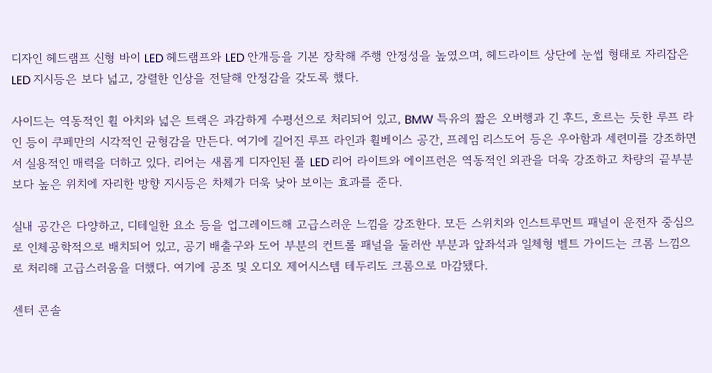디자인 헤드램프 신형 바이 LED 헤드램프와 LED 안개등을 기본 장착해 주행 안정성을 높였으며, 헤드라이트 상단에 눈썹 형태로 자리잡은 LED 지시등은 보다 넓고, 강렬한 인상을 전달해 안정감을 갖도록 했다.

사이드는 역동적인 휠 아치와 넓은 트랙은 과감하게 수평선으로 처리되어 있고, BMW 특유의 짧은 오버행과 긴 후드, 흐르는 듯한 루프 라인 등이 쿠페만의 시각적인 균형감을 만든다. 여기에 길어진 루프 라인과 휠베이스 공간, 프레임 리스도어 등은 우아함과 세련미를 강조하면서 실용적인 매력을 더하고 있다. 리어는 새롭게 디자인된 풀 LED 리어 라이트와 에이프런은 역동적인 외관을 더욱 강조하고 차량의 끝부분보다 높은 위치에 자리한 방향 지시등은 차체가 더욱 낮아 보이는 효과를 준다.

실내 공간은 다양하고, 디테일한 요소 등을 업그레이드해 고급스러운 느낌을 강조한다. 모든 스위치와 인스트루먼트 패널이 운전자 중심으로 인체공학적으로 배치되어 있고, 공기 배출구와 도어 부분의 컨트롤 패널을 둘러싼 부분과 앞좌석과 일체형 벨트 가이드는 크롬 느낌으로 처리해 고급스러움을 더했다. 여기에 공조 및 오디오 제어시스템 테두리도 크롬으로 마감됐다.

센터 콘솔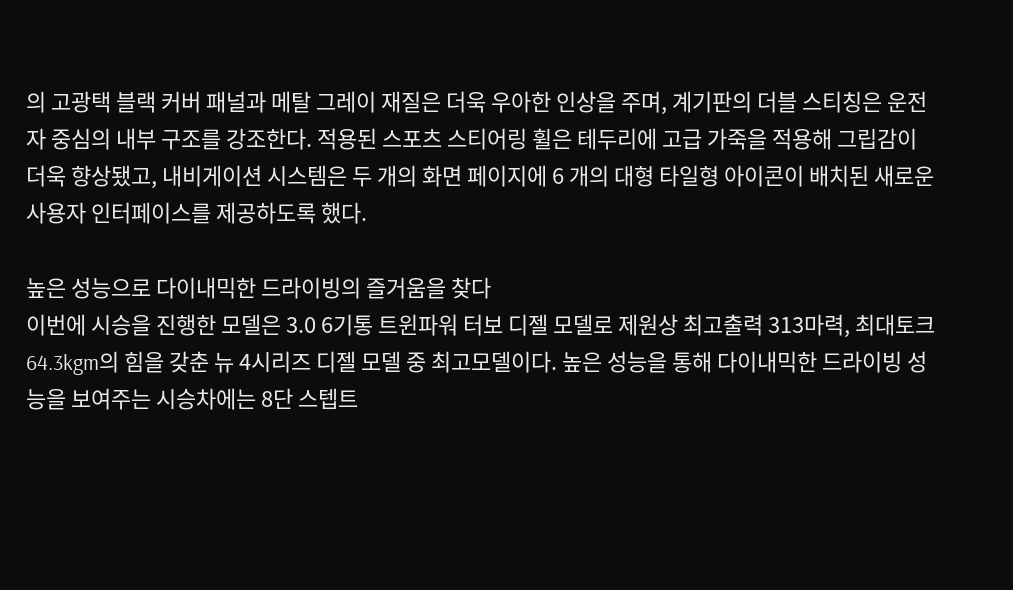의 고광택 블랙 커버 패널과 메탈 그레이 재질은 더욱 우아한 인상을 주며, 계기판의 더블 스티칭은 운전자 중심의 내부 구조를 강조한다. 적용된 스포츠 스티어링 휠은 테두리에 고급 가죽을 적용해 그립감이 더욱 향상됐고, 내비게이션 시스템은 두 개의 화면 페이지에 6 개의 대형 타일형 아이콘이 배치된 새로운 사용자 인터페이스를 제공하도록 했다.

높은 성능으로 다이내믹한 드라이빙의 즐거움을 찾다
이번에 시승을 진행한 모델은 3.0 6기통 트윈파워 터보 디젤 모델로 제원상 최고출력 313마력, 최대토크 64.3kgm의 힘을 갖춘 뉴 4시리즈 디젤 모델 중 최고모델이다. 높은 성능을 통해 다이내믹한 드라이빙 성능을 보여주는 시승차에는 8단 스텝트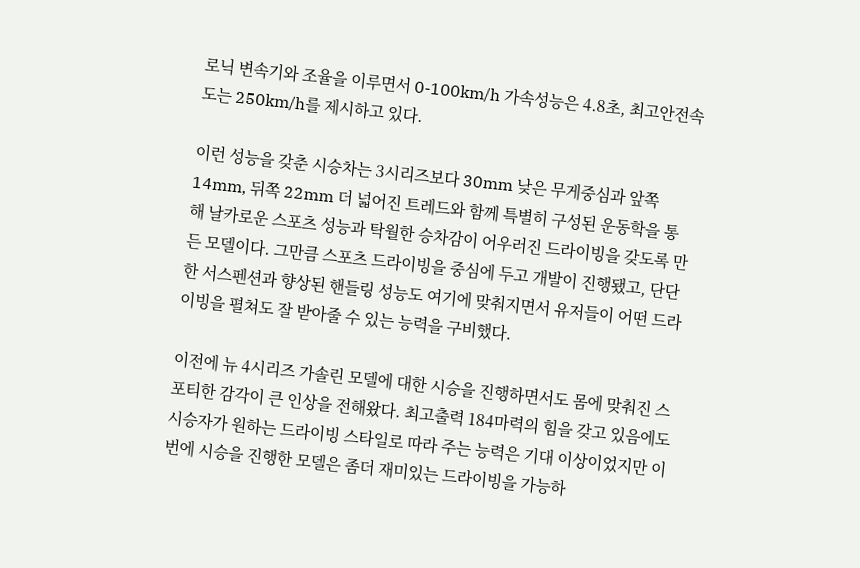로닉 변속기와 조율을 이루면서 0-100km/h 가속성능은 4.8초, 최고안전속도는 250km/h를 제시하고 있다.

이런 성능을 갖춘 시승차는 3시리즈보다 30mm 낮은 무게중심과 앞쪽 14mm, 뒤쪽 22mm 더 넓어진 트레드와 함께 특별히 구성된 운동학을 통해 날카로운 스포츠 성능과 탁월한 승차감이 어우러진 드라이빙을 갖도록 만든 모델이다. 그만큼 스포츠 드라이빙을 중심에 두고 개발이 진행됐고, 단단한 서스펜션과 향상된 핸들링 성능도 여기에 맞춰지면서 유저들이 어떤 드라이빙을 펼쳐도 잘 받아줄 수 있는 능력을 구비했다.

이전에 뉴 4시리즈 가솔린 모델에 대한 시승을 진행하면서도 몸에 맞춰진 스포티한 감각이 큰 인상을 전해왔다. 최고출력 184마력의 힘을 갖고 있음에도 시승자가 원하는 드라이빙 스타일로 따라 주는 능력은 기대 이상이었지만 이번에 시승을 진행한 모델은 좀더 재미있는 드라이빙을 가능하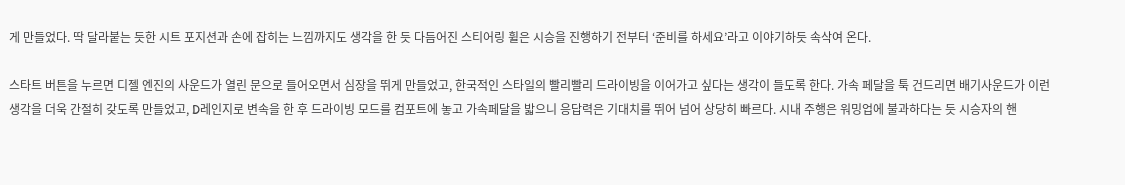게 만들었다. 딱 달라붙는 듯한 시트 포지션과 손에 잡히는 느낌까지도 생각을 한 듯 다듬어진 스티어링 휠은 시승을 진행하기 전부터 ‘준비를 하세요’라고 이야기하듯 속삭여 온다.

스타트 버튼을 누르면 디젤 엔진의 사운드가 열린 문으로 들어오면서 심장을 뛰게 만들었고, 한국적인 스타일의 빨리빨리 드라이빙을 이어가고 싶다는 생각이 들도록 한다. 가속 페달을 툭 건드리면 배기사운드가 이런 생각을 더욱 간절히 갖도록 만들었고, D레인지로 변속을 한 후 드라이빙 모드를 컴포트에 놓고 가속페달을 밟으니 응답력은 기대치를 뛰어 넘어 상당히 빠르다. 시내 주행은 워밍업에 불과하다는 듯 시승자의 핸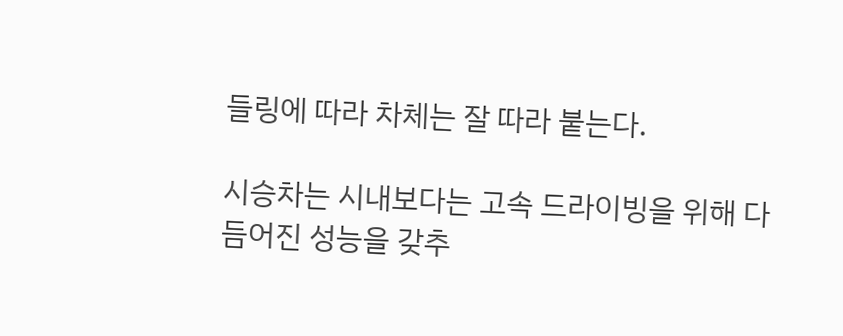들링에 따라 차체는 잘 따라 붙는다.

시승차는 시내보다는 고속 드라이빙을 위해 다듬어진 성능을 갖추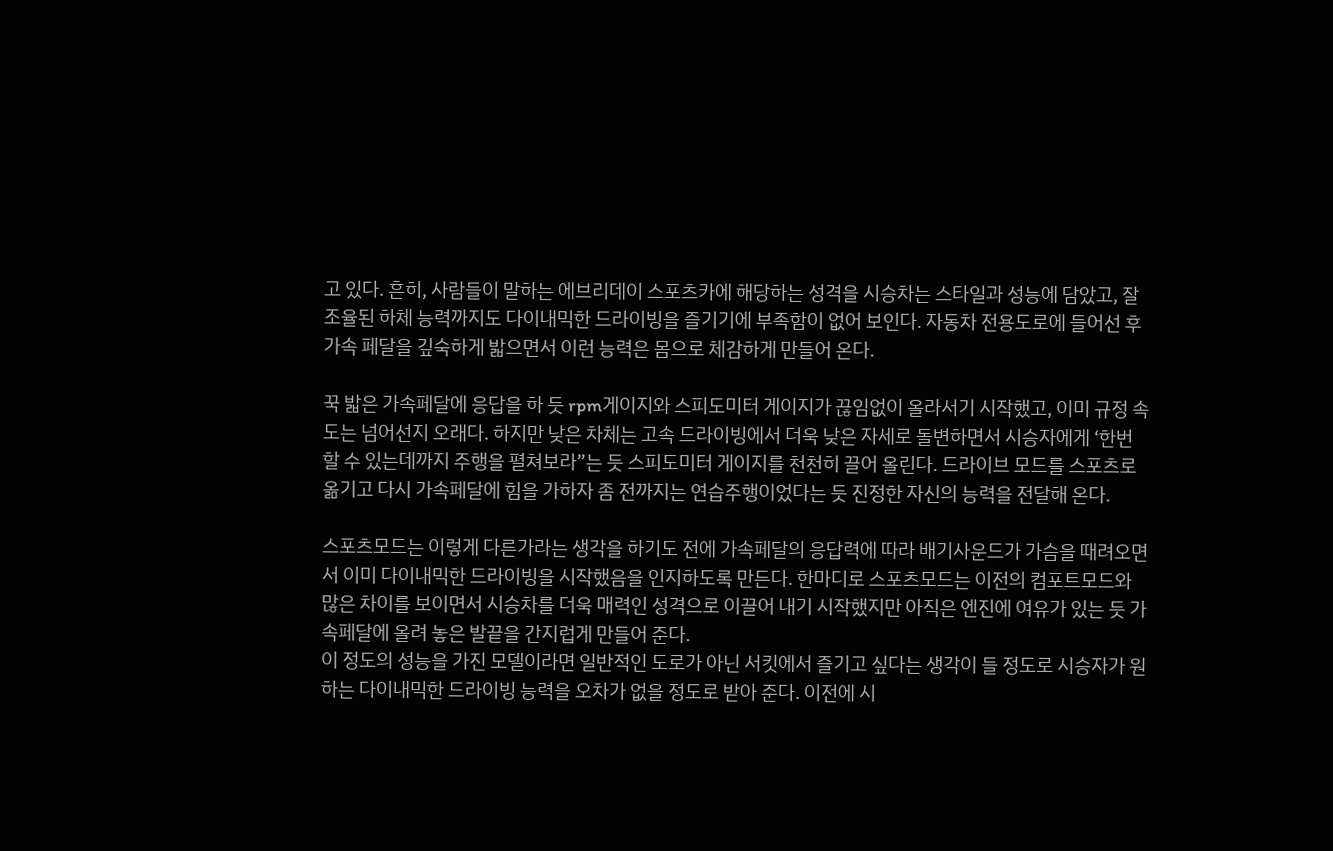고 있다. 흔히, 사람들이 말하는 에브리데이 스포츠카에 해당하는 성격을 시승차는 스타일과 성능에 담았고, 잘 조율된 하체 능력까지도 다이내믹한 드라이빙을 즐기기에 부족함이 없어 보인다. 자동차 전용도로에 들어선 후 가속 페달을 깊숙하게 밟으면서 이런 능력은 몸으로 체감하게 만들어 온다.

꾹 밟은 가속페달에 응답을 하 듯 rpm게이지와 스피도미터 게이지가 끊임없이 올라서기 시작했고, 이미 규정 속도는 넘어선지 오래다. 하지만 낮은 차체는 고속 드라이빙에서 더욱 낮은 자세로 돌변하면서 시승자에게 ‘한번 할 수 있는데까지 주행을 펼쳐보라”는 듯 스피도미터 게이지를 천천히 끌어 올린다. 드라이브 모드를 스포츠로 옮기고 다시 가속페달에 힘을 가하자 좀 전까지는 연습주행이었다는 듯 진정한 자신의 능력을 전달해 온다.

스포츠모드는 이렇게 다른가라는 생각을 하기도 전에 가속페달의 응답력에 따라 배기사운드가 가슴을 때려오면서 이미 다이내믹한 드라이빙을 시작했음을 인지하도록 만든다. 한마디로 스포츠모드는 이전의 컴포트모드와 많은 차이를 보이면서 시승차를 더욱 매력인 성격으로 이끌어 내기 시작했지만 아직은 엔진에 여유가 있는 듯 가속페달에 올려 놓은 발끝을 간지럽게 만들어 준다.
이 정도의 성능을 가진 모델이라면 일반적인 도로가 아닌 서킷에서 즐기고 싶다는 생각이 들 정도로 시승자가 원하는 다이내믹한 드라이빙 능력을 오차가 없을 정도로 받아 준다. 이전에 시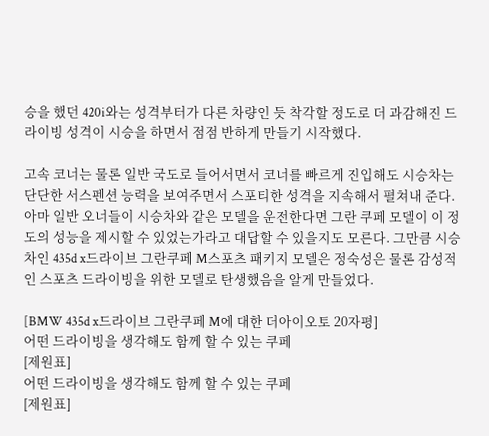승을 했던 420i와는 성격부터가 다른 차량인 듯 착각할 정도로 더 과감해진 드라이빙 성격이 시승을 하면서 점점 반하게 만들기 시작했다.

고속 코너는 물론 일반 국도로 들어서면서 코너를 빠르게 진입해도 시승차는 단단한 서스펜션 능력을 보여주면서 스포티한 성격을 지속해서 펼쳐내 준다. 아마 일반 오너들이 시승차와 같은 모델을 운전한다면 그란 쿠페 모델이 이 정도의 성능을 제시할 수 있었는가라고 대답할 수 있을지도 모른다. 그만큼 시승차인 435d x드라이브 그란쿠페 M스포츠 패키지 모델은 정숙성은 물론 감성적인 스포츠 드라이빙을 위한 모델로 탄생했음을 알게 만들었다.

[BMW 435d x드라이브 그란쿠페 M에 대한 더아이오토 20자평]
어떤 드라이빙을 생각해도 함께 할 수 있는 쿠페
[제원표]
어떤 드라이빙을 생각해도 함께 할 수 있는 쿠페
[제원표]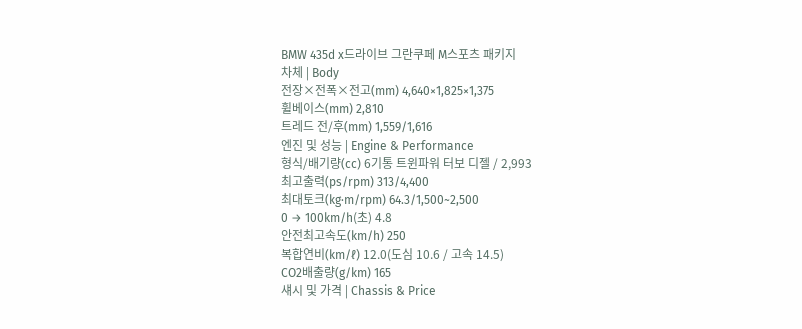BMW 435d x드라이브 그란쿠페 M스포츠 패키지
차체 | Body
전장×전폭×전고(mm) 4,640×1,825×1,375
휠베이스(mm) 2,810
트레드 전/후(mm) 1,559/1,616
엔진 및 성능 | Engine & Performance
형식/배기량(cc) 6기통 트윈파워 터보 디젤 / 2,993
최고출력(ps/rpm) 313/4,400
최대토크(kg·m/rpm) 64.3/1,500~2,500
0 → 100km/h(초) 4.8
안전최고속도(km/h) 250
복합연비(km/ℓ) 12.0(도심 10.6 / 고속 14.5)
CO2배출량(g/km) 165
섀시 및 가격 | Chassis & Price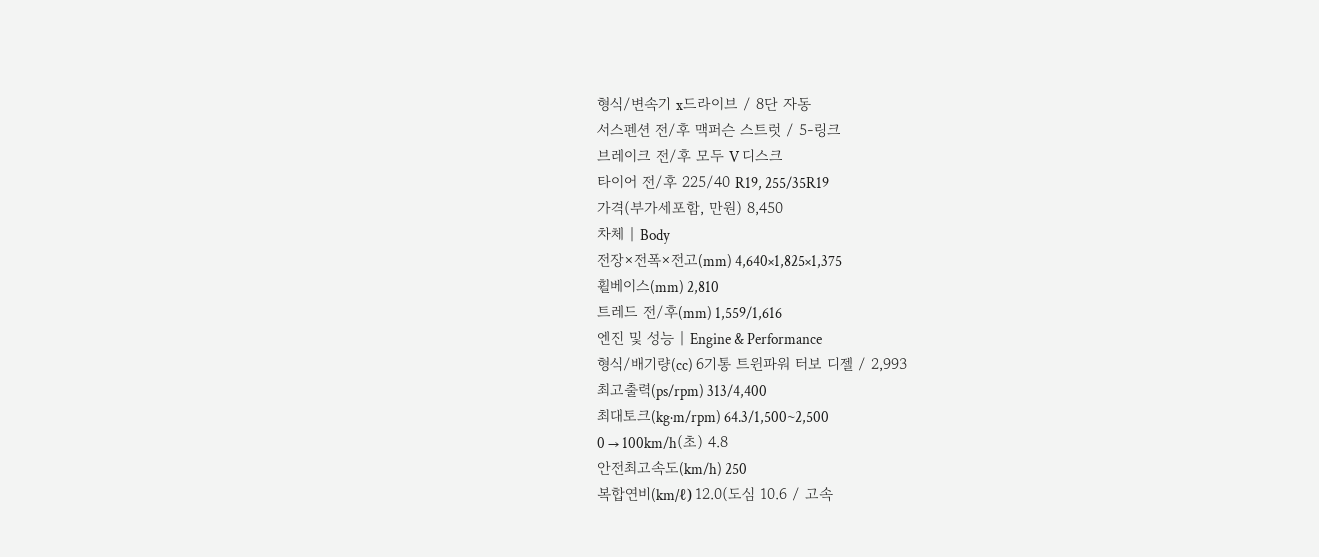형식/변속기 x드라이브 / 8단 자동
서스펜션 전/후 맥퍼슨 스트럿 / 5-링크
브레이크 전/후 모두 V 디스크
타이어 전/후 225/40 R19, 255/35R19
가격(부가세포함, 만원) 8,450
차체 | Body
전장×전폭×전고(mm) 4,640×1,825×1,375
휠베이스(mm) 2,810
트레드 전/후(mm) 1,559/1,616
엔진 및 성능 | Engine & Performance
형식/배기량(cc) 6기통 트윈파워 터보 디젤 / 2,993
최고출력(ps/rpm) 313/4,400
최대토크(kg·m/rpm) 64.3/1,500~2,500
0 → 100km/h(초) 4.8
안전최고속도(km/h) 250
복합연비(km/ℓ) 12.0(도심 10.6 / 고속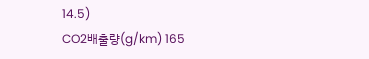14.5)
CO2배출량(g/km) 165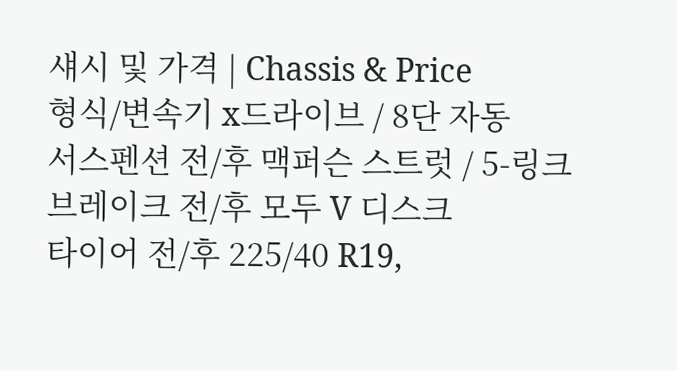섀시 및 가격 | Chassis & Price
형식/변속기 x드라이브 / 8단 자동
서스펜션 전/후 맥퍼슨 스트럿 / 5-링크
브레이크 전/후 모두 V 디스크
타이어 전/후 225/40 R19,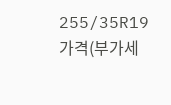255/35R19
가격(부가세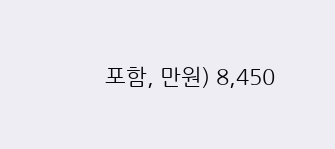포함, 만원) 8,450